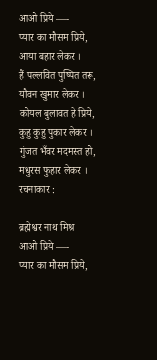आओ प्रिये —-
प्यार का मौसम प्रिये,
आया बहार लेकर ।
हैं पल्लवित पुष्पित तरू,
यौवन खुमार लेकर ।
कोयल बुलावत हे प्रिये,
कुहु कुहु पुकार लेकर ।
गुंजत भँवर मदमस्त हो,
मधुरस फुहार लेकर ।
रचनाकार :

ब्रह्मेश्वर नाथ मिश्र
आओ प्रिये —-
प्यार का मौसम प्रिये,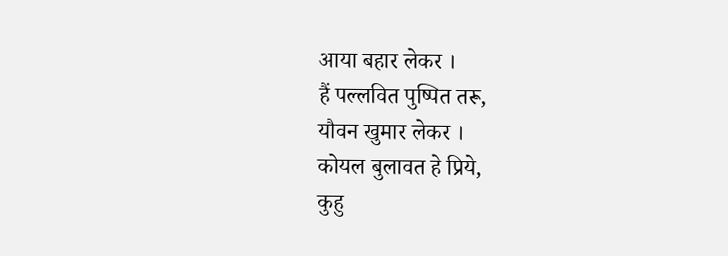आया बहार लेकर ।
हैं पल्लवित पुष्पित तरू,
यौवन खुमार लेकर ।
कोयल बुलावत हे प्रिये,
कुहु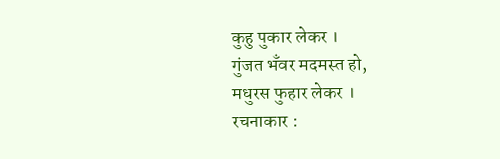कुहु पुकार लेकर ।
गुंजत भँवर मदमस्त हो,
मधुरस फुहार लेकर ।
रचनाकार :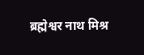ब्रह्मेश्वर नाथ मिश्र